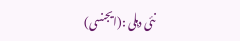نئی دہلی :(ایجنسی)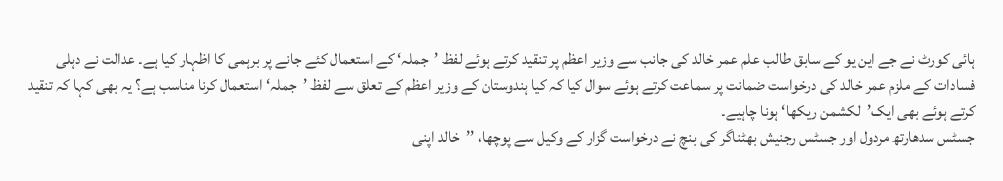ہائی کورٹ نے جے این یو کے سابق طالب علم عمر خالد کی جانب سے وزیر اعظم پر تنقید کرتے ہوئے لفظ ’جملہ‘ کے استعمال کئے جانے پر برہمی کا اظہار کیا ہے۔ عدالت نے دہلی فسادات کے ملزم عمر خالد کی درخواست ضمانت پر سماعت کرتے ہوئے سوال کیا کہ کیا ہندوستان کے وزیر اعظم کے تعلق سے لفظ ’جملہ‘ استعمال کرنا مناسب ہے؟ یہ بھی کہا کہ تنقید کرتے ہوئے بھی ایک’لکشمن ریکھا‘ ہونا چاہیے۔
جسٹس سدھارتھ مردول اور جسٹس رجنیش بھٹناگر کی بنچ نے درخواست گزار کے وکیل سے پوچھا، ’’خالد اپنی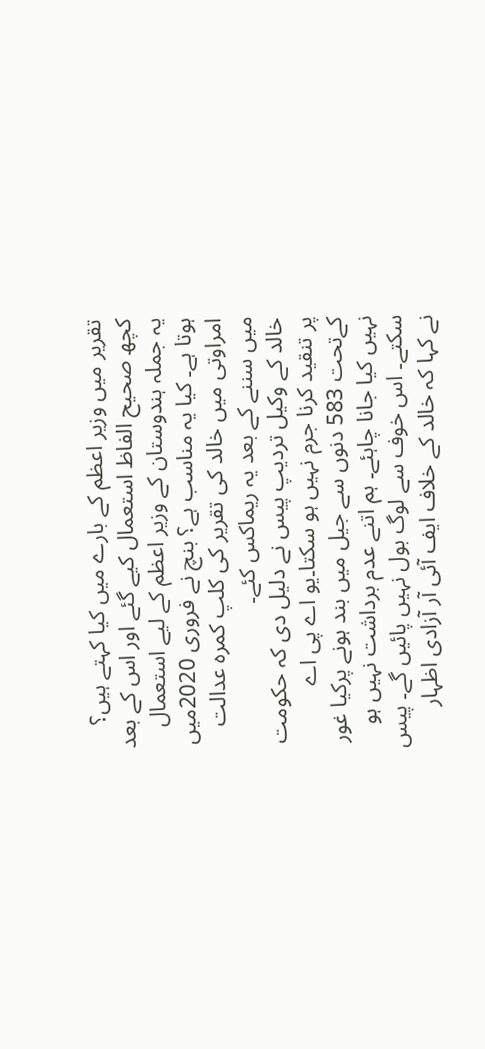تقریر میں وزیر اعظم کے بارے میں کیا کہتے ہیں؟ کچھ صحیح الفاظ استعمال کیے گئے اور اس کے بعد یہ جملہ ہندوستان کے وزیر اعظم کے لیے استعمال ہوتا ہے۔ کیا یہ مناسب ہے؟ بنچ نے فروری 2020میں امراوتی میں خالد کی تقریر کی کلپ کمرہ عدالت میں سننے کے بعد یہ ریماکس کئے۔
خالد کے وکیل تردیپ پیس نے دلیل دی کہ حکومت پر تنقید کرنا جرم نہیں ہو سکتا۔یو اے پی اے کےتحت 583 دنوں سے جیل میں بند ہونے پرکیا غور نہیں کیا جانا چاہئے۔ ہم اتنے عدم برداشت نہیں ہو سکتے۔ اس خوف سے لوگ بول نہیں پائیں گے۔ پیس نے کہا کہ خالد کے خلاف ایف آئی آر آزادی اظہار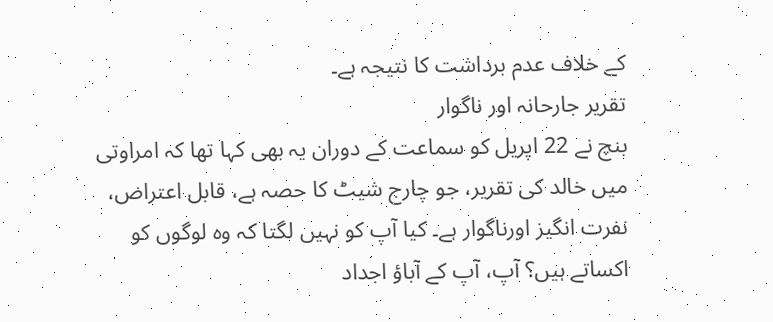کے خلاف عدم برداشت کا نتیجہ ہے۔
تقریر جارحانہ اور ناگوار
بنچ نے 22 اپریل کو سماعت کے دوران یہ بھی کہا تھا کہ امراوتی میں خالد کی تقریر، جو چارج شیٹ کا حصہ ہے، قابل اعتراض، نفرت انگیز اورناگوار ہے۔ کیا آپ کو نہیں لگتا کہ وہ لوگوں کو اکساتے ہیں؟ آپ، آپ کے آباؤ اجداد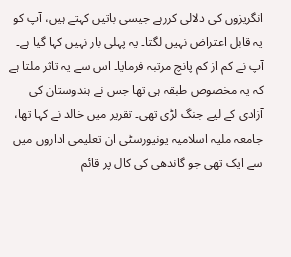انگریزوں کی دلالی کررہے جیسی باتیں کہتے ہیں، آپ کو یہ قابل اعتراض نہیں لگتا۔ یہ پہلی بار نہیں کہا گیا ہے۔ آپ نے کم از کم پانچ مرتبہ فرمایا۔ اس سے یہ تاثر ملتا ہے کہ یہ مخصوص طبقہ ہی تھا جس نے ہندوستان کی آزادی کے لیے جنگ لڑی تھی۔ تقریر میں خالد نے کہا تھا، جامعہ ملیہ اسلامیہ یونیورسٹی ان تعلیمی اداروں میں سے ایک تھی جو گاندھی کی کال پر قائم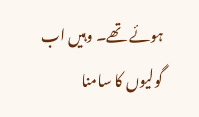ہوئے تھے۔ وہیں اب گولیوں کا سامنا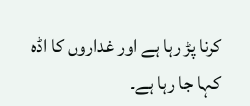کرنا پڑ رہا ہے اور غداروں کا اڈہ کہا جا رہا ہے۔